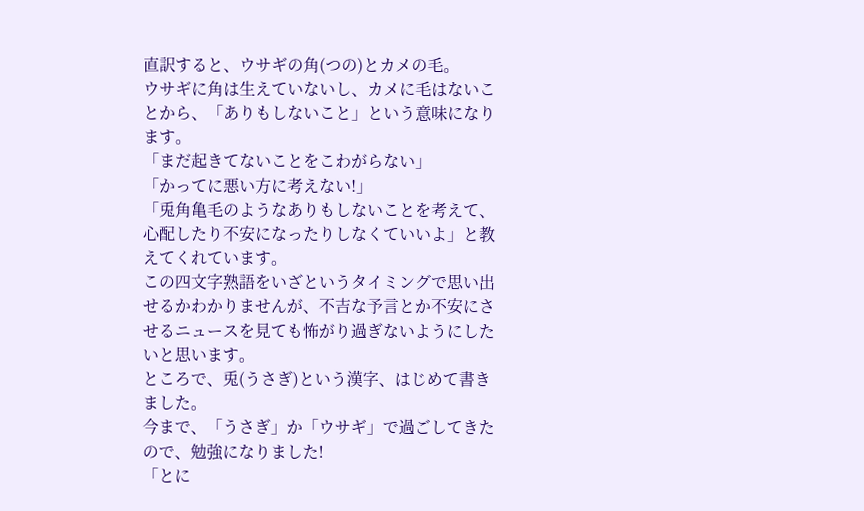直訳すると、ウサギの角(つの)とカメの毛。
ウサギに角は生えていないし、カメに毛はないことから、「ありもしないこと」という意味になります。
「まだ起きてないことをこわがらない」
「かってに悪い方に考えない!」
「兎角亀毛のようなありもしないことを考えて、心配したり不安になったりしなくていいよ」と教えてくれています。
この四文字熟語をいざというタイミングで思い出せるかわかりませんが、不吉な予言とか不安にさせるニュースを見ても怖がり過ぎないようにしたいと思います。
ところで、兎(うさぎ)という漢字、はじめて書きました。
今まで、「うさぎ」か「ウサギ」で過ごしてきたので、勉強になりました!
「とに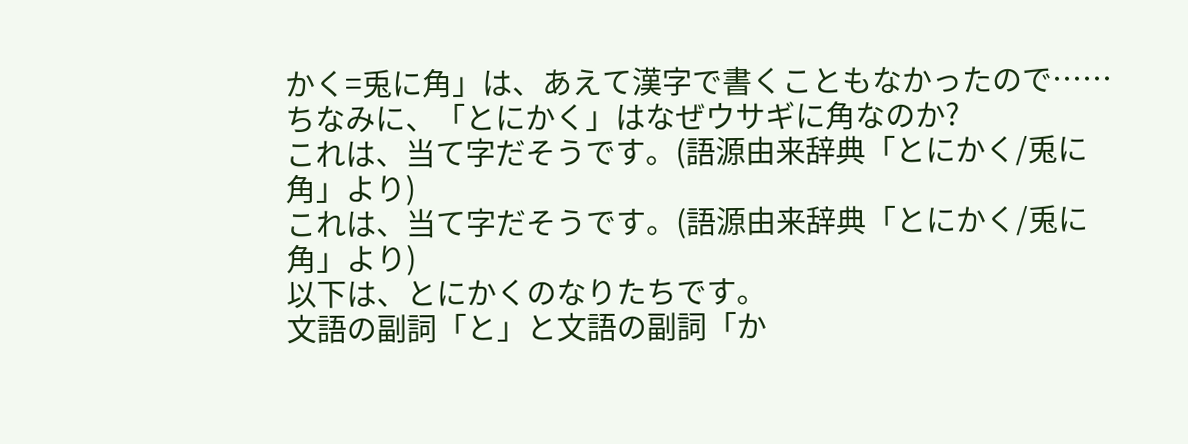かく=兎に角」は、あえて漢字で書くこともなかったので……
ちなみに、「とにかく」はなぜウサギに角なのか?
これは、当て字だそうです。(語源由来辞典「とにかく/兎に角」より)
これは、当て字だそうです。(語源由来辞典「とにかく/兎に角」より)
以下は、とにかくのなりたちです。
文語の副詞「と」と文語の副詞「か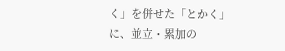く」を併せた「とかく」に、並立・累加の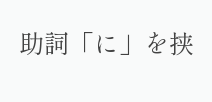助詞「に」を挟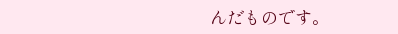んだものです。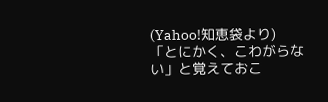(Yahoo!知恵袋より)
「とにかく、こわがらない」と覚えておこ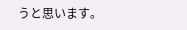うと思います。